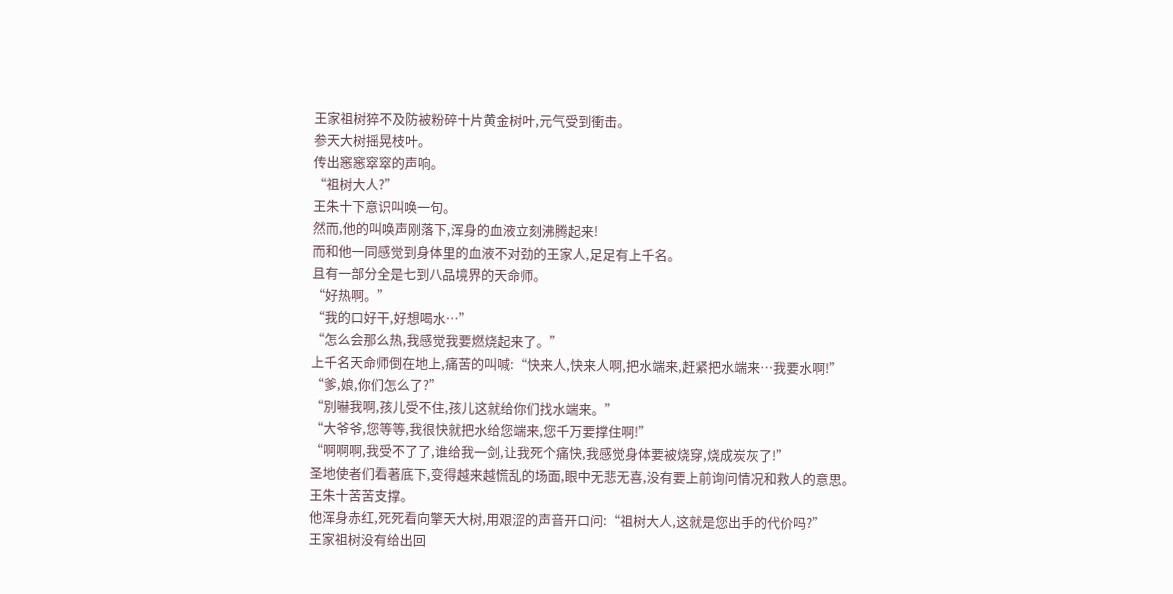王家祖树猝不及防被粉碎十片黄金树叶,元气受到衝击。
参天大树摇晃枝叶。
传出窸窸窣窣的声响。
“祖树大人?”
王朱十下意识叫唤一句。
然而,他的叫唤声刚落下,浑身的血液立刻沸腾起来!
而和他一同感觉到身体里的血液不对劲的王家人,足足有上千名。
且有一部分全是七到八品境界的天命师。
“好热啊。”
“我的口好干,好想喝水…”
“怎么会那么热,我感觉我要燃烧起来了。”
上千名天命师倒在地上,痛苦的叫喊:“快来人,快来人啊,把水端来,赶紧把水端来…我要水啊!”
“爹,娘,你们怎么了?”
“別嚇我啊,孩儿受不住,孩儿这就给你们找水端来。”
“大爷爷,您等等,我很快就把水给您端来,您千万要撑住啊!”
“啊啊啊,我受不了了,谁给我一剑,让我死个痛快,我感觉身体要被烧穿,烧成炭灰了!”
圣地使者们看著底下,变得越来越慌乱的场面,眼中无悲无喜,没有要上前询问情况和救人的意思。
王朱十苦苦支撑。
他浑身赤红,死死看向擎天大树,用艰涩的声音开口问:“祖树大人,这就是您出手的代价吗?”
王家祖树没有给出回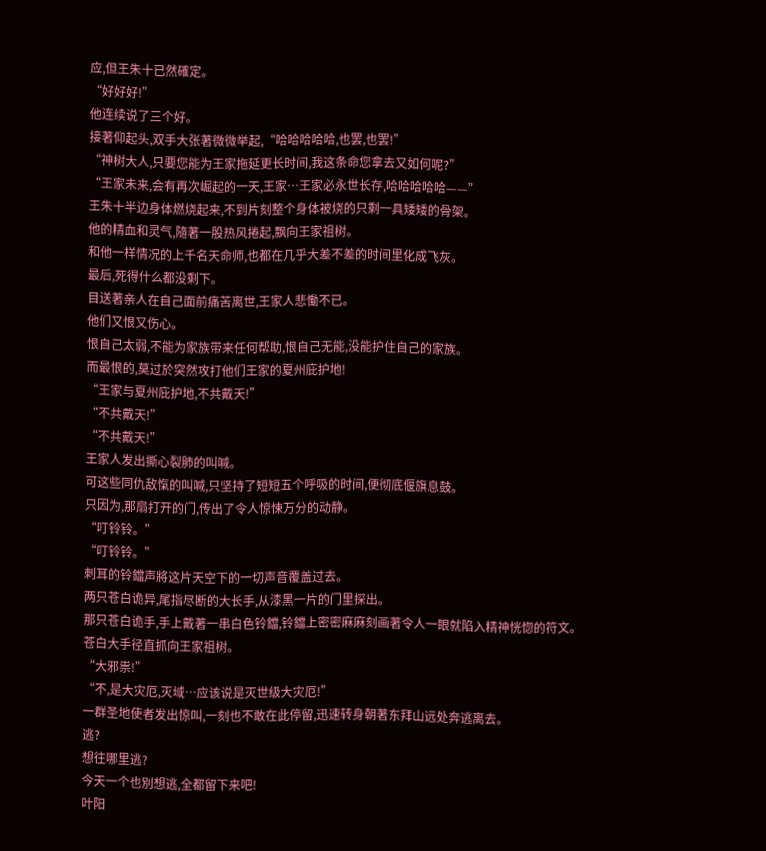应,但王朱十已然確定。
“好好好!”
他连续说了三个好。
接著仰起头,双手大张著微微举起,“哈哈哈哈哈,也罢,也罢!”
“神树大人,只要您能为王家拖延更长时间,我这条命您拿去又如何呢?”
“王家未来,会有再次崛起的一天,王家…王家必永世长存,哈哈哈哈哈——”
王朱十半边身体燃烧起来,不到片刻整个身体被烧的只剩一具矮矮的骨架。
他的精血和灵气,隨著一股热风捲起,飘向王家祖树。
和他一样情况的上千名天命师,也都在几乎大差不差的时间里化成飞灰。
最后,死得什么都没剩下。
目送著亲人在自己面前痛苦离世,王家人悲慟不已。
他们又恨又伤心。
恨自己太弱,不能为家族带来任何帮助,恨自己无能,没能护住自己的家族。
而最恨的,莫过於突然攻打他们王家的夏州庇护地!
“王家与夏州庇护地,不共戴天!”
“不共戴天!”
“不共戴天!”
王家人发出撕心裂肺的叫喊。
可这些同仇敌愾的叫喊,只坚持了短短五个呼吸的时间,便彻底偃旗息鼓。
只因为,那扇打开的门,传出了令人惊悚万分的动静。
“叮铃铃。”
“叮铃铃。”
刺耳的铃鐺声將这片天空下的一切声音覆盖过去。
两只苍白诡异,尾指尽断的大长手,从漆黑一片的门里探出。
那只苍白诡手,手上戴著一串白色铃鐺,铃鐺上密密麻麻刻画著令人一眼就陷入精神恍惚的符文。
苍白大手径直抓向王家祖树。
“大邪祟!”
“不,是大灾厄,灭域…应该说是灭世级大灾厄!”
一群圣地使者发出惊叫,一刻也不敢在此停留,迅速转身朝著东拜山远处奔逃离去。
逃?
想往哪里逃?
今天一个也別想逃,全都留下来吧!
叶阳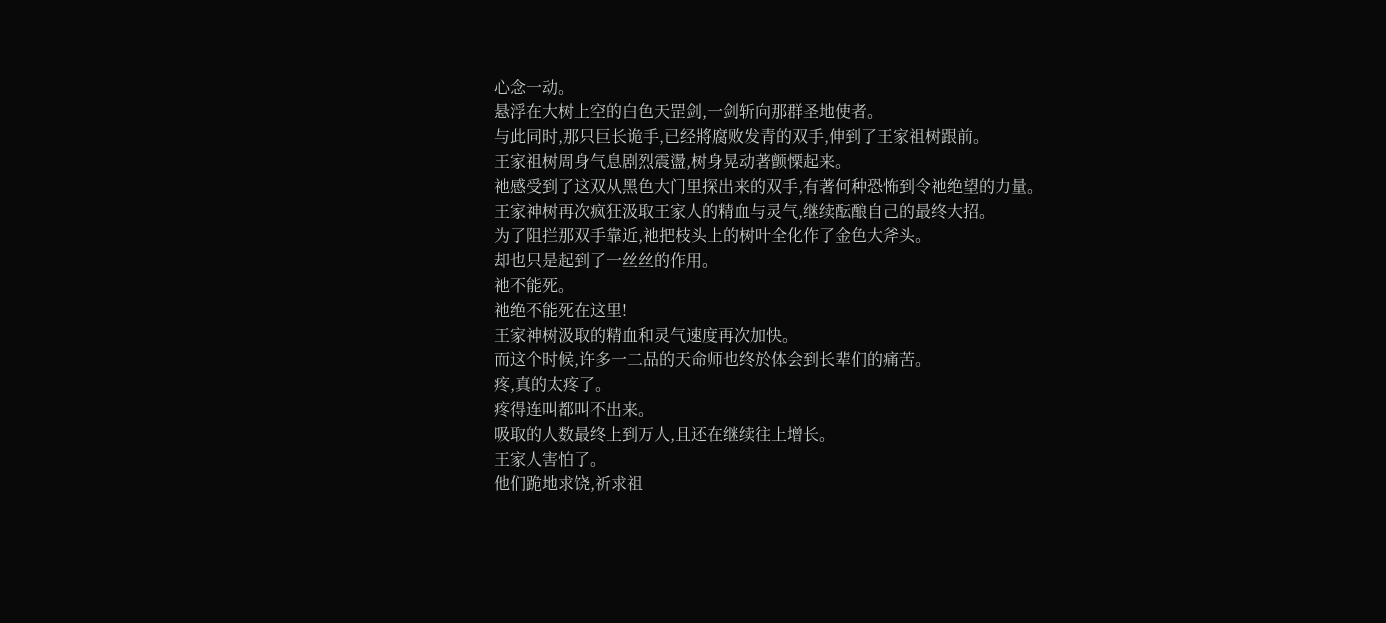心念一动。
悬浮在大树上空的白色天罡剑,一剑斩向那群圣地使者。
与此同时,那只巨长诡手,已经將腐败发青的双手,伸到了王家祖树跟前。
王家祖树周身气息剧烈震盪,树身晃动著颤慄起来。
祂感受到了这双从黑色大门里探出来的双手,有著何种恐怖到令祂绝望的力量。
王家神树再次疯狂汲取王家人的精血与灵气,继续酝酿自己的最终大招。
为了阻拦那双手靠近,祂把枝头上的树叶全化作了金色大斧头。
却也只是起到了一丝丝的作用。
祂不能死。
祂绝不能死在这里!
王家神树汲取的精血和灵气速度再次加快。
而这个时候,许多一二品的天命师也终於体会到长辈们的痛苦。
疼,真的太疼了。
疼得连叫都叫不出来。
吸取的人数最终上到万人,且还在继续往上增长。
王家人害怕了。
他们跪地求饶,祈求祖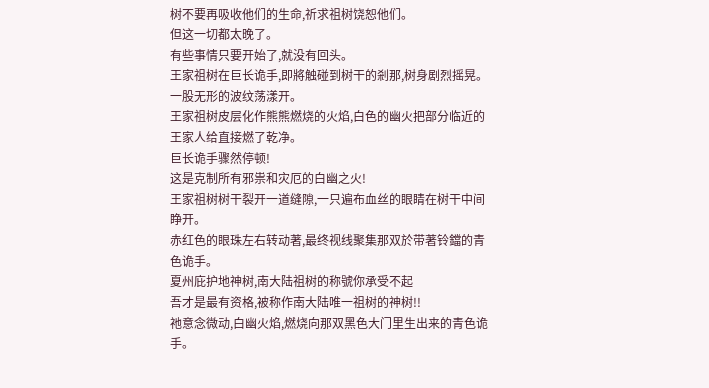树不要再吸收他们的生命,祈求祖树饶恕他们。
但这一切都太晚了。
有些事情只要开始了,就没有回头。
王家祖树在巨长诡手,即將触碰到树干的剎那,树身剧烈摇晃。
一股无形的波纹荡漾开。
王家祖树皮层化作熊熊燃烧的火焰,白色的幽火把部分临近的王家人给直接燃了乾净。
巨长诡手骤然停顿!
这是克制所有邪祟和灾厄的白幽之火!
王家祖树树干裂开一道缝隙,一只遍布血丝的眼睛在树干中间睁开。
赤红色的眼珠左右转动著,最终视线聚集那双於带著铃鐺的青色诡手。
夏州庇护地神树,南大陆祖树的称號你承受不起
吾才是最有资格,被称作南大陆唯一祖树的神树!!
祂意念微动,白幽火焰,燃烧向那双黑色大门里生出来的青色诡手。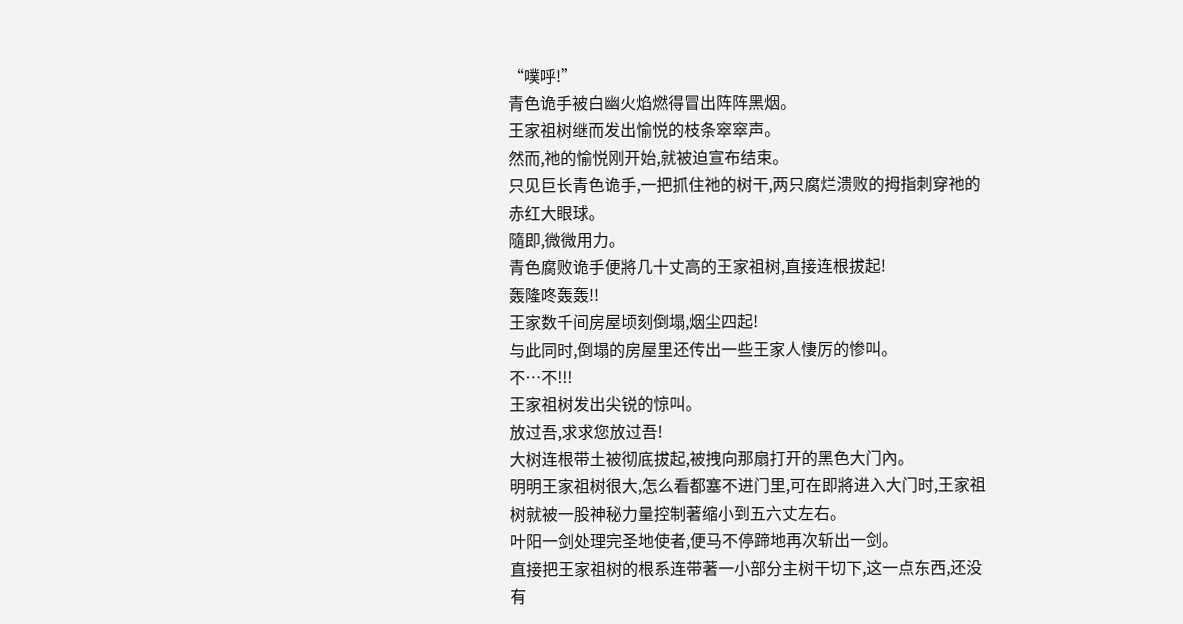“噗呼!”
青色诡手被白幽火焰燃得冒出阵阵黑烟。
王家祖树继而发出愉悦的枝条窣窣声。
然而,祂的愉悦刚开始,就被迫宣布结束。
只见巨长青色诡手,一把抓住祂的树干,两只腐烂溃败的拇指刺穿祂的赤红大眼球。
隨即,微微用力。
青色腐败诡手便將几十丈高的王家祖树,直接连根拔起!
轰隆咚轰轰!!
王家数千间房屋顷刻倒塌,烟尘四起!
与此同时,倒塌的房屋里还传出一些王家人悽厉的惨叫。
不…不!!!
王家祖树发出尖锐的惊叫。
放过吾,求求您放过吾!
大树连根带土被彻底拔起,被拽向那扇打开的黑色大门內。
明明王家祖树很大,怎么看都塞不进门里,可在即將进入大门时,王家祖树就被一股神秘力量控制著缩小到五六丈左右。
叶阳一剑处理完圣地使者,便马不停蹄地再次斩出一剑。
直接把王家祖树的根系连带著一小部分主树干切下,这一点东西,还没有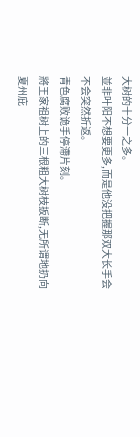大树的十分一之多。
並非叶阳不想要更多,而是他没把握那双大长手会不会突然折返。
青色腐败诡手停滯片刻。
將王家祖树上的三根粗大树枝扳断,无所谓地扔向夏州庇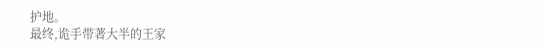护地。
最终,诡手带著大半的王家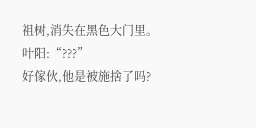祖树,消失在黑色大门里。
叶阳:“???”
好傢伙,他是被施捨了吗?